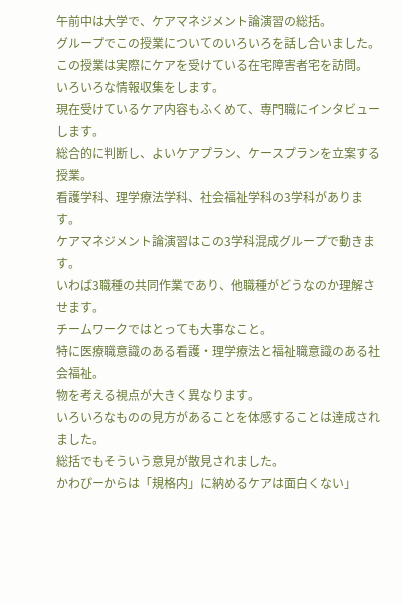午前中は大学で、ケアマネジメント論演習の総括。
グループでこの授業についてのいろいろを話し合いました。
この授業は実際にケアを受けている在宅障害者宅を訪問。
いろいろな情報収集をします。
現在受けているケア内容もふくめて、専門職にインタビューします。
総合的に判断し、よいケアプラン、ケースプランを立案する授業。
看護学科、理学療法学科、社会福祉学科の3学科があります。
ケアマネジメント論演習はこの3学科混成グループで動きます。
いわば3職種の共同作業であり、他職種がどうなのか理解させます。
チームワークではとっても大事なこと。
特に医療職意識のある看護・理学療法と福祉職意識のある社会福祉。
物を考える視点が大きく異なります。
いろいろなものの見方があることを体感することは達成されました。
総括でもそういう意見が散見されました。
かわぴーからは「規格内」に納めるケアは面白くない」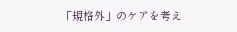「規格外」のケアを考え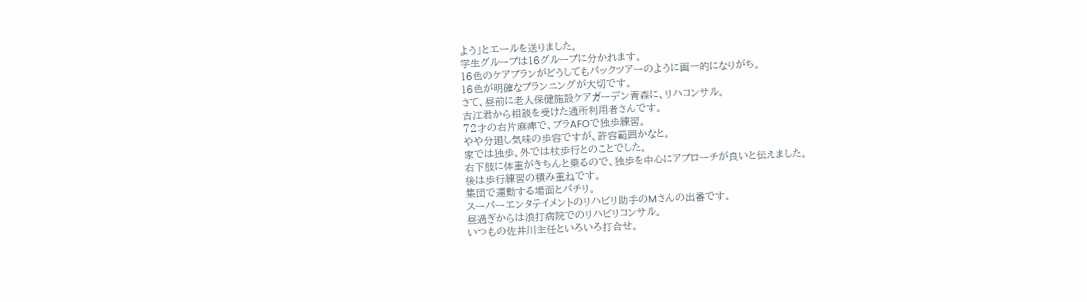よう」とエールを送りました。
学生グループは16グループに分かれます。
16色のケアプランがどうしてもパックツアーのように画一的になりがち。
16色が明確なプランニングが大切です。
さて、昼前に老人保健施設ケアガーデン青森に、リハコンサル。
古江君から相談を受けた通所利用者さんです。
72才の右片麻痺で、プラAFOで独歩練習。
やや分廻し気味の歩容ですが、許容範囲かなと。
家では独歩、外では杖歩行とのことでした。
右下肢に体重がきちんと乗るので、独歩を中心にアプローチが良いと伝えました。
後は歩行練習の積み重ねです。
集団で運動する場面とパチリ。
スーパーエンタテイメントのリハビリ助手のMさんの出番です。
昼過ぎからは浪打病院でのリハビリコンサル。
いつもの佐井川主任といろいろ打合せ。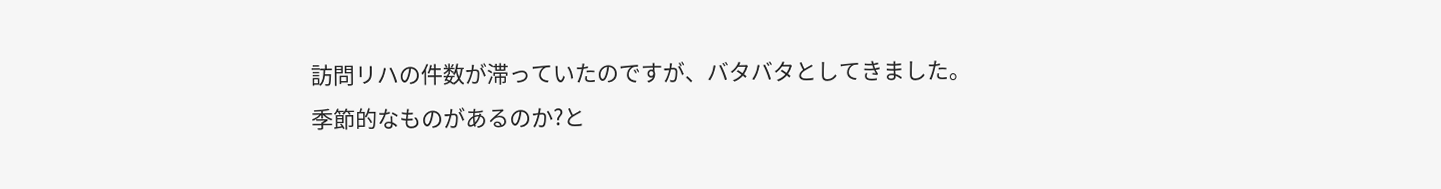訪問リハの件数が滞っていたのですが、バタバタとしてきました。
季節的なものがあるのか?と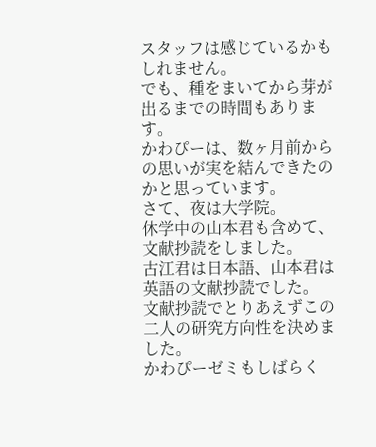スタッフは感じているかもしれません。
でも、種をまいてから芽が出るまでの時間もあります。
かわぴーは、数ヶ月前からの思いが実を結んできたのかと思っています。
さて、夜は大学院。
休学中の山本君も含めて、文献抄読をしました。
古江君は日本語、山本君は英語の文献抄読でした。
文献抄読でとりあえずこの二人の研究方向性を決めました。
かわぴーゼミもしばらく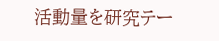活動量を研究テー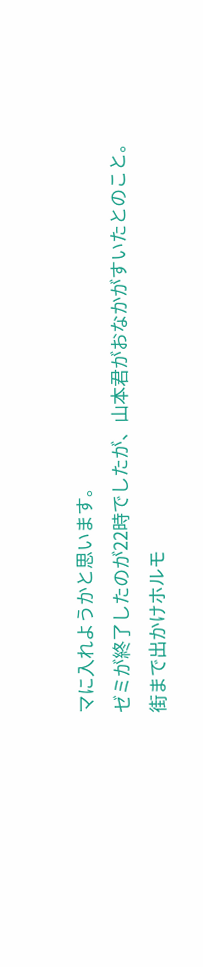マに入れようかと思います。
ゼミが終了したのが22時でしたが、山本君がおなかがすいたとのこと。
街まで出かけホルモ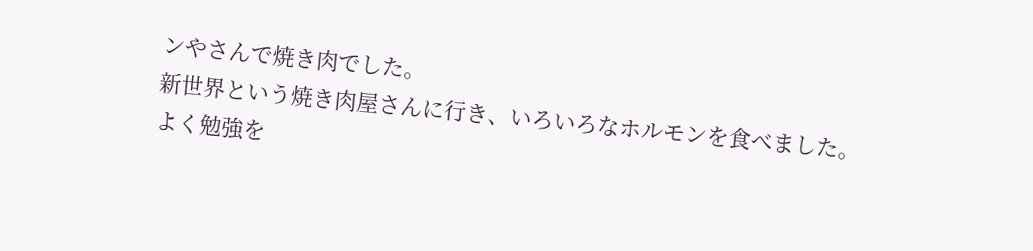ンやさんで焼き肉でした。
新世界という焼き肉屋さんに行き、いろいろなホルモンを食べました。
よく勉強を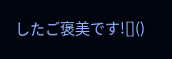したご褒美です![]()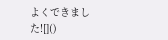よくできました![]()